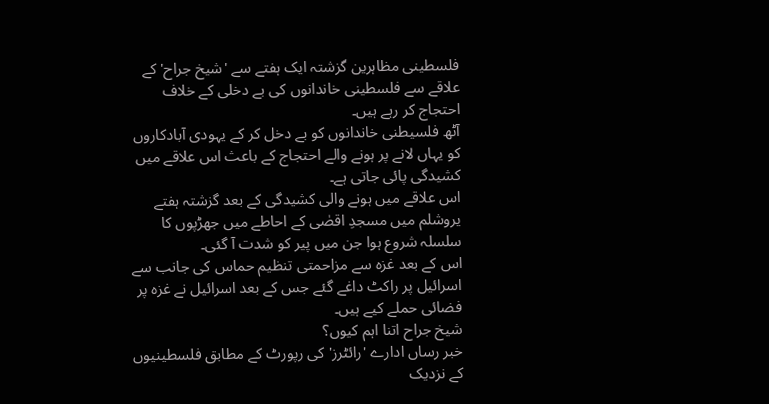فلسطینی مظاہرین گزشتہ ایک ہفتے سے 'شیخ جراح' کے علاقے سے فلسطینی خاندانوں کی بے دخلی کے خلاف احتجاج کر رہے ہیں۔
آٹھ فلسیطنی خاندانوں کو بے دخل کر کے یہودی آبادکاروں کو یہاں لانے پر ہونے والے احتجاج کے باعث اس علاقے میں کشیدگی پائی جاتی ہے۔
اس علاقے میں ہونے والی کشیدگی کے بعد گزشتہ ہفتے یروشلم میں مسجدِ اقصٰی کے احاطے میں جھڑپوں کا سلسلہ شروع ہوا جن میں پیر کو شدت آ گئی۔
اس کے بعد غزہ سے مزاحمتی تنظیم حماس کی جانب سے اسرائیل پر راکٹ داغے گئے جس کے بعد اسرائیل نے غزہ پر فضائی حملے کیے ہیں۔
شیخ جراح اتنا اہم کیوں؟
خبر رساں ادارے 'رائٹرز' کی رپورٹ کے مطابق فلسطینیوں کے نزدیک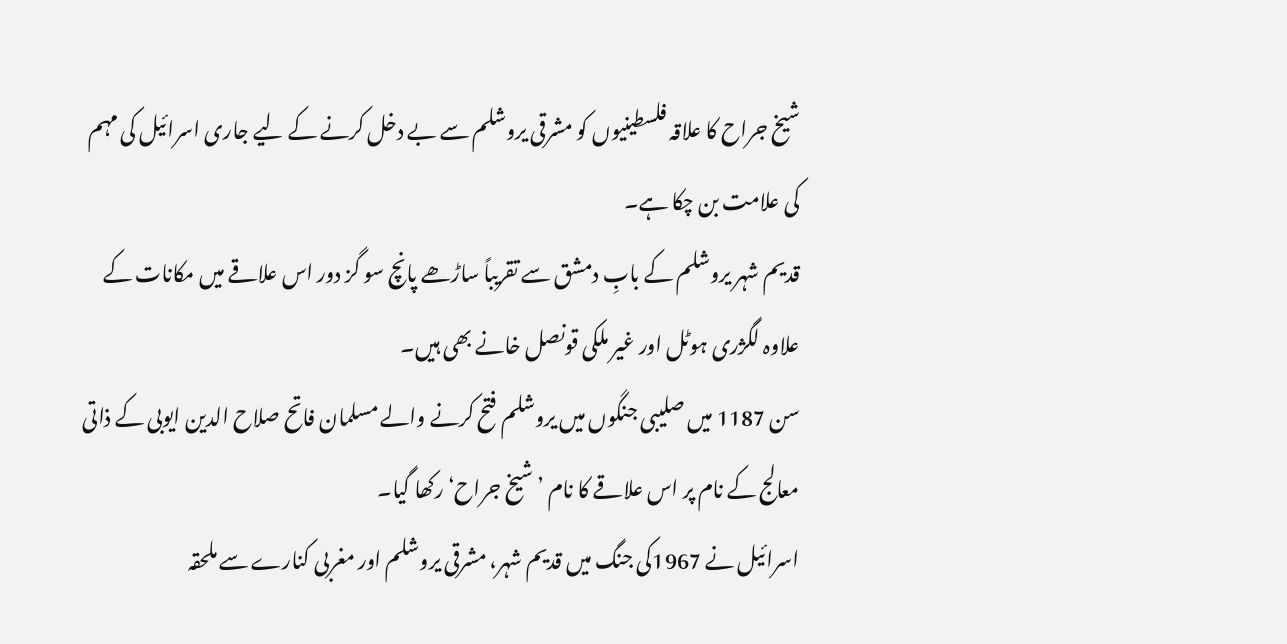شیخ جراح کا علاقہ فلسطینیوں کو مشرقی یروشلم سے بے دخل کرنے کے لیے جاری اسرائیل کی مہم کی علامت بن چکا ہے۔
قدیم شہر یروشلم کے بابِ دمشق سے تقریباً ساڑھے پانچ سو گز دور اس علاقے میں مکانات کے علاوہ لگژری ہوٹل اور غیر ملکی قونصل خانے بھی ہیں۔
سن 1187 میں صلیبی جنگوں میں یروشلم فتح کرنے والے مسلمان فاتح صلاح الدین ایوبی کے ذاتی معالج کے نام پر اس علاقے کا نام ’شیخ جراح‘ رکھا گیا۔
اسرائیل نے 1967کی جنگ میں قدیم شہر، مشرقی یروشلم اور مغربی کنارے سے ملحقہ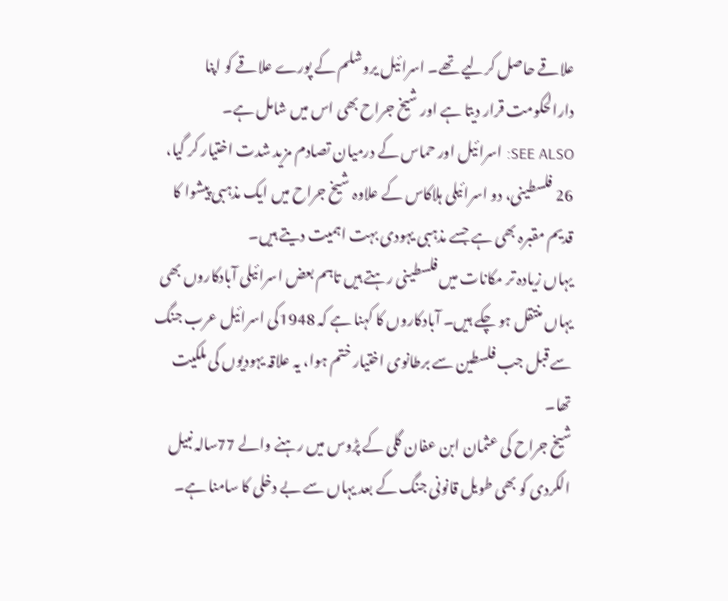علاقے حاصل کرلیے تھے۔ اسرائیل یروشلم کے پورے علاقے کو اپنا دارالحکومت قرار دیتا ہے اور شیخ جراح بھی اس میں شامل ہے۔
SEE ALSO: اسرائیل اور حماس کے درمیان تصادم مزید شدت اختیار کر گیا، 26 فلسطینی، دو اسرائیلی ہلاکاس کے علاوہ شیخ جراح میں ایک مذہبی پیشوا کا قدیم مقبرہ بھی ہے جسے مذہبی یہودی بہت اہمیت دیتے ہیں۔
یہاں زیادہ تر مکانات میں فلسطینی رہتے ہیں تاہم بعض اسرائیلی آبادکاروں بھی یہاں منتقل ہو چکے ہیں۔ آبادکاروں کا کہنا ہے کہ 1948کی اسرائیل عرب جنگ سے قبل جب فلسطین سے برطانوی اختیار ختم ہوا، یہ علاقہ یہودیوں کی ملکیت تھا۔
شیخ جراح کی عثمان ابن عفان گلی کے پڑوس میں رہنے والے 77سالہ نبیل الکردی کو بھی طویل قانونی جنگ کے بعد یہاں سے بے دخلی کا سامنا ہے۔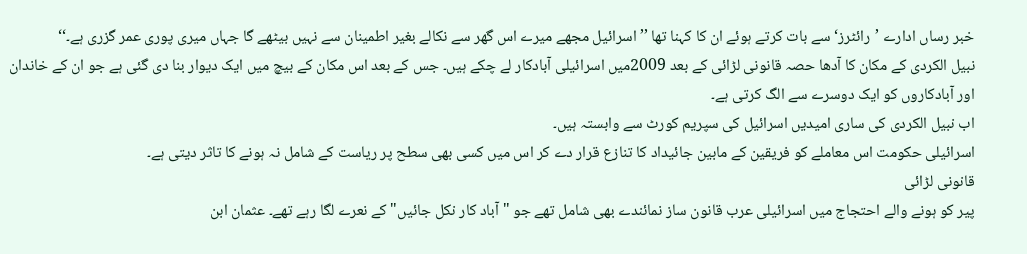خبر رساں ادارے ’رائٹرز‘ سے بات کرتے ہوئے ان کا کہنا تھا ’’اسرائیل مجھے میرے اس گھر سے نکالے بغیر اطمینان سے نہیں بیٹھے گا جہاں میری پوری عمر گزری ہے۔‘‘
نبیل الکردی کے مکان کا آدھا حصہ قانونی لڑائی کے بعد 2009میں اسرائیلی آبادکار لے چکے ہیں۔ جس کے بعد اس مکان کے بیچ میں ایک دیوار بنا دی گئی ہے جو ان کے خاندان اور آبادکاروں کو ایک دوسرے سے الگ کرتی ہے۔
اب نبیل الکردی کی ساری امیدیں اسرائیل کی سپریم کورٹ سے وابستہ ہیں۔
اسرائیلی حکومت اس معاملے کو فریقین کے مابین جائیداد کا تنازع قرار دے کر اس میں کسی بھی سطح پر ریاست کے شامل نہ ہونے کا تاثر دیتی ہے۔
قانونی لڑائی
پیر کو ہونے والے احتجاج میں اسرائیلی عرب قانون ساز نمائندے بھی شامل تھے جو "آباد کار نکل جائیں" کے نعرے لگا رہے تھے۔ عثمان ابن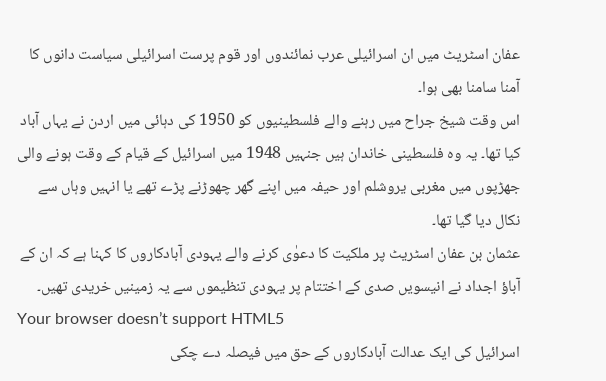عفان اسٹریٹ میں ان اسرائیلی عرب نمائندوں اور قوم پرست اسرائیلی سیاست دانوں کا آمنا سامنا بھی ہوا۔
اس وقت شیخ جراح میں رہنے والے فلسطینیوں کو 1950 کی دہائی میں اردن نے یہاں آباد کیا تھا۔ یہ وہ فلسطینی خاندان ہیں جنہیں 1948 میں اسرائیل کے قیام کے وقت ہونے والی جھڑپوں میں مغربی یروشلم اور حیفہ میں اپنے گھر چھوڑنے پڑے تھے یا انہیں وہاں سے نکال دیا گیا تھا۔
عثمان بن عفان اسٹریٹ پر ملکیت کا دعوٰی کرنے والے یہودی آبادکاروں کا کہنا ہے کہ ان کے آباؤ اجداد نے انیسویں صدی کے اختتام پر یہودی تنظیموں سے یہ زمینیں خریدی تھیں۔
Your browser doesn’t support HTML5
اسرائیل کی ایک عدالت آبادکاروں کے حق میں فیصلہ دے چکی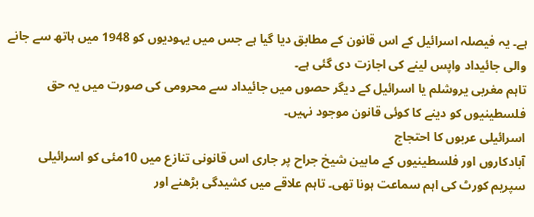ہے۔ یہ فیصلہ اسرائیل کے اس قانون کے مطابق دیا گیا ہے جس میں یہودیوں کو 1948 میں ہاتھ سے جانے والی جائیداد واپس لینے کی اجازت دی گئی ہے۔
تاہم مغربی یروشلم یا اسرائیل کے دیگر حصوں میں جائیداد سے محرومی کی صورت میں یہ حق فلسطینیوں کو دینے کا کوئی قانون موجود نہیں۔
اسرائیلی عربوں کا احتجاج
آبادکاروں اور فلسطینیوں کے مابین شیخ جراح پر جاری اس قانونی تنازع میں 10مئی کو اسرائیلی سپریم کورٹ کی اہم سماعت ہونا تھی۔ تاہم علاقے میں کشیدگی بڑھنے اور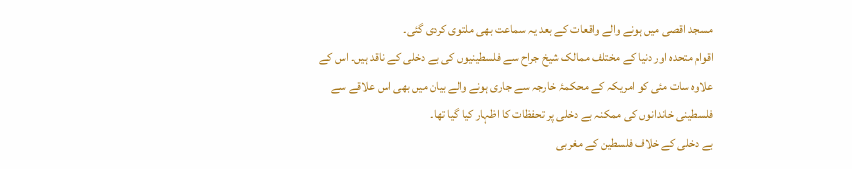مسجد اقصی میں ہونے والے واقعات کے بعد یہ سماعت بھی ملتوی کردی گئی۔
اقوام متحدہ اور دنیا کے مختلف ممالک شیخ جراح سے فلسطینیوں کی بے دخلی کے ناقد ہیں۔ اس کے علاوہ سات مئی کو امریکہ کے محکمۂ خارجہ سے جاری ہونے والے بیان میں بھی اس علاقے سے فلسطینی خاندانوں کی ممکنہ بے دخلی پر تحفظات کا اظہار کیا گیا تھا۔
بے دخلی کے خلاف فلسطین کے مغربی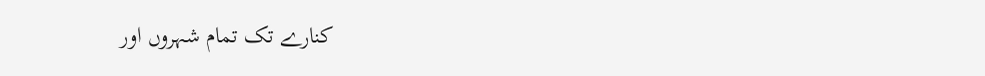کنارے تک تمام شہروں اور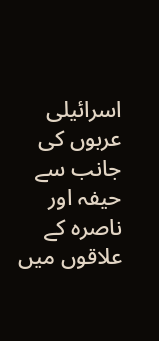اسرائیلی عربوں کی جانب سے حیفہ اور ناصرہ کے علاقوں میں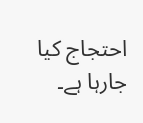احتجاج کیا جارہا ہے۔